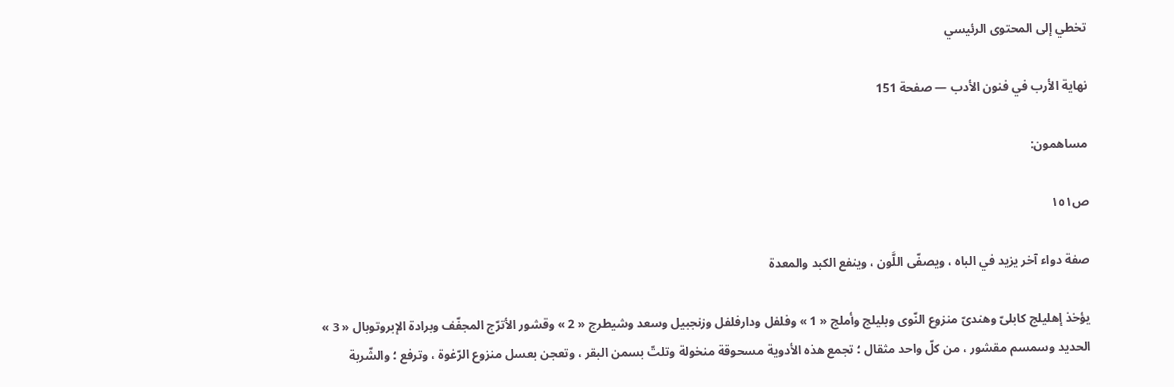تخطي إلى المحتوى الرئيسي

نهاية الأرب في فنون الأدب — صفحة 151

مساهمون:

ص١٥١

صفة دواء آخر يزيد في الباه ، ويصفّى اللَّون ، وينفع الكبد والمعدة

يؤخذ إهليلج كابلىّ وهندىّ منزوع النّوى وبليلج وأملج « 1 » وفلفل ودارفلفل وزنجبيل وسعد وشيطرج « 2 » وقشور الأترّج المجفّف وبرادة الإبروتوبال « 3 » الحديد وسمسم مقشور ، من كلّ واحد مثقال ؛ تجمع هذه الأدوية مسحوقة منخولة وتلتّ بسمن البقر ، وتعجن بعسل منزوع الرّغوة ، وترفع ؛ والشّربة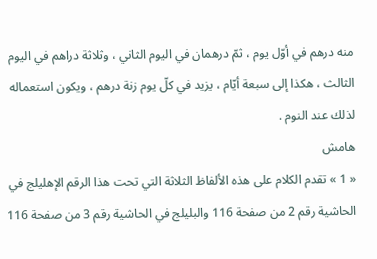منه درهم في أوّل يوم ، ثمّ درهمان في اليوم الثاني ، وثلاثة دراهم في اليوم الثالث ، هكذا إلى سبعة أيّام ، يزيد في كلّ يوم زنة درهم ، ويكون استعماله لذلك عند النوم .
هامش
« 1 » تقدم الكلام على هذه الألفاظ الثلاثة التي تحت هذا الرقم الإهليلج في الحاشية رقم 2 من صفحة 116 والبليلج في الحاشية رقم 3 من صفحة 116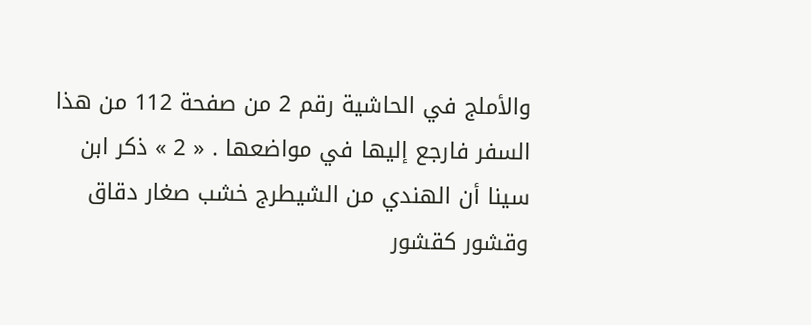والأملج في الحاشية رقم 2 من صفحة 112 من هذا السفر فارجع إليها في مواضعها . « 2 » ذكر ابن سينا أن الهندي من الشيطرج خشب صغار دقاق وقشور كقشور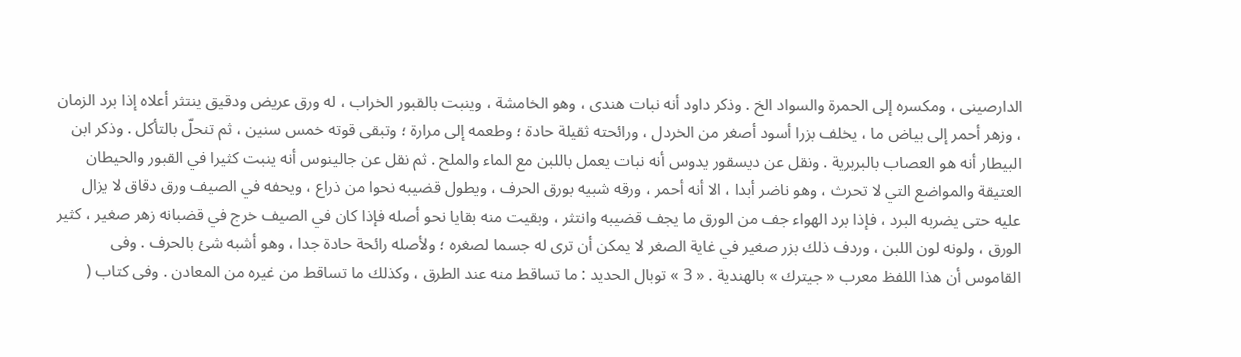الدارصينى ، ومكسره إلى الحمرة والسواد الخ . وذكر داود أنه نبات هندى ، وهو الخامشة ، وينبت بالقبور الخراب ، له ورق عريض ودقيق ينتثر أعلاه إذا برد الزمان ، وزهر أحمر إلى بياض ما ، يخلف بزرا أسود أصغر من الخردل ، ورائحته ثقيلة حادة ؛ وطعمه إلى مرارة ؛ وتبقى قوته خمس سنين ، ثم تنحلّ بالتأكل . وذكر ابن البيطار أنه هو العصاب بالبربرية . ونقل عن ديسقور يدوس أنه نبات يعمل باللبن مع الماء والملح . ثم نقل عن جالينوس أنه ينبت كثيرا في القبور والحيطان العتيقة والمواضع التي لا تحرث ، وهو ناضر أبدا ، الا أنه أحمر ، ورقه شبيه بورق الحرف ، ويطول قضيبه نحوا من ذراع ، ويحفه في الصيف ورق دقاق لا يزال عليه حتى يضربه البرد ، فإذا برد الهواء جف من الورق ما يجف قضيبه وانتثر ، وبقيت منه بقايا نحو أصله فإذا كان في الصيف خرج في قضبانه زهر صغير ، كثير الورق ، ولونه لون اللبن ، وردف ذلك بزر صغير في غاية الصغر لا يمكن أن ترى له جسما لصغره ؛ ولأصله رائحة حادة جدا ، وهو أشبه شئ بالحرف . وفى القاموس أن هذا اللفظ معرب « جيترك » بالهندية . « 3 » توبال الحديد : ما تساقط منه عند الطرق ، وكذلك ما تساقط من غيره من المعادن . وفى كتاب (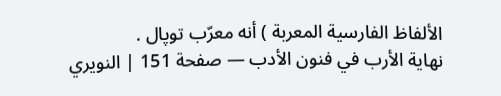الألفاظ الفارسية المعربة ) أنه معرّب توپال .
نهاية الأرب في فنون الأدب — صفحة 151 | النويري